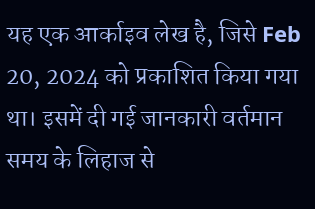यह एक आर्काइव लेख है, जिसे Feb 20, 2024 को प्रकाशित किया गया था। इसमें दी गई जानकारी वर्तमान समय के लिहाज से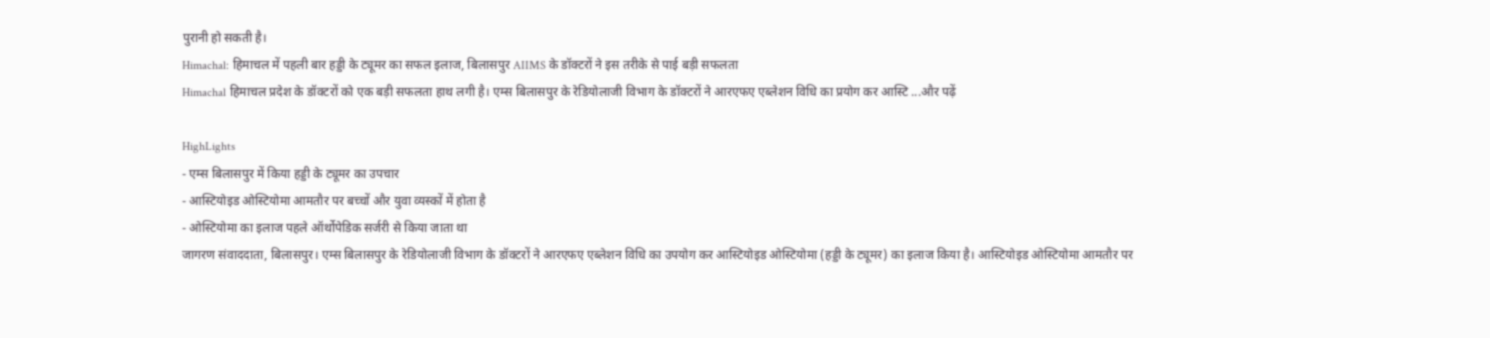पुरानी हो सकती है।
Himachal: हिमाचल में पहली बार हड्डी के ट्यूमर का सफल इलाज, बिलासपुर AIIMS के डॉक्टरों ने इस तरीके से पाई बड़ी सफलता
Himachal हिमाचल प्रदेश के डॉक्टरों को एक बड़ी सफलता हाथ लगी है। एम्स बिलासपुर के रेडियोलाजी विभाग के डॉक्टरों ने आरएफए एब्लेशन विधि का प्रयोग कर आस्टि ...और पढ़ें

HighLights
- एम्स बिलासपुर में किया हड्डी के ट्यूमर का उपचार
- आस्टियोइड ओस्टियोमा आमतौर पर बच्चों और युवा व्यस्कों में होता है
- ओस्टियोमा का इलाज पहले ऑर्थोपेडिक सर्जरी से किया जाता था
जागरण संवाददाता, बिलासपुर। एम्स बिलासपुर के रेडियोलाजी विभाग के डॉक्टरों ने आरएफए एब्लेशन विधि का उपयोग कर आस्टियोइड ओस्टियोमा (हड्डी के ट्यूमर) का इलाज किया है। आस्टियोइड ओस्टियोमा आमतौर पर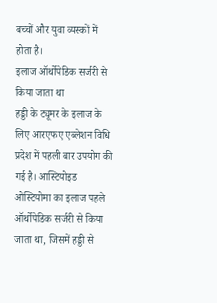बच्चों और युवा व्यस्कों में होता है।
इलाज ऑर्थोपेडिक सर्जरी से किया जाता था
हड्डी के ट्यूमर के इलाज के लिए आरएफए एब्लेशन विधि प्रदेश में पहली बार उपयोग की गई है। आस्टियोइड ओस्टियोमा का इलाज पहले ऑर्थोपेडिक सर्जरी से किया जाता था, जिसमें हड्डी से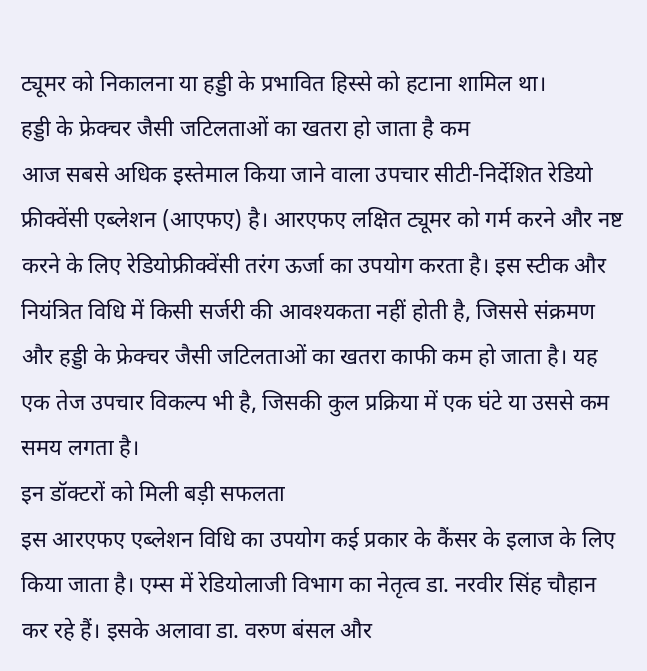ट्यूमर को निकालना या हड्डी के प्रभावित हिस्से को हटाना शामिल था।
हड्डी के फ्रेक्चर जैसी जटिलताओं का खतरा हो जाता है कम
आज सबसे अधिक इस्तेमाल किया जाने वाला उपचार सीटी-निर्देशित रेडियो फ्रीक्वेंसी एब्लेशन (आएफए) है। आरएफए लक्षित ट्यूमर को गर्म करने और नष्ट करने के लिए रेडियोफ्रीक्वेंसी तरंग ऊर्जा का उपयोग करता है। इस स्टीक और नियंत्रित विधि में किसी सर्जरी की आवश्यकता नहीं होती है, जिससे संक्रमण और हड्डी के फ्रेक्चर जैसी जटिलताओं का खतरा काफी कम हो जाता है। यह एक तेज उपचार विकल्प भी है, जिसकी कुल प्रक्रिया में एक घंटे या उससे कम समय लगता है।
इन डॉक्टरों को मिली बड़ी सफलता
इस आरएफए एब्लेशन विधि का उपयोग कई प्रकार के कैंसर के इलाज के लिए किया जाता है। एम्स में रेडियोलाजी विभाग का नेतृत्व डा. नरवीर सिंह चौहान कर रहे हैं। इसके अलावा डा. वरुण बंसल और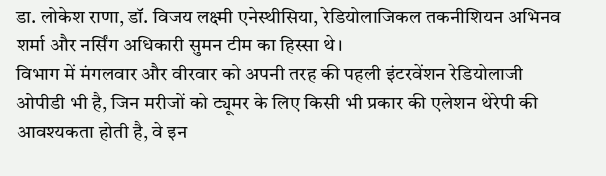डा. लोकेश राणा, डॉ. विजय लक्ष्मी एनेस्थीसिया, रेडियोलाजिकल तकनीशियन अभिनव शर्मा और नर्सिंग अधिकारी सुमन टीम का हिस्सा थे।
विभाग में मंगलवार और वीरवार को अपनी तरह की पहली इंटरवेंशन रेडियोलाजी ओपीडी भी है, जिन मरीजों को ट्यूमर के लिए किसी भी प्रकार की एलेशन थेरेपी की आवश्यकता होती है, वे इन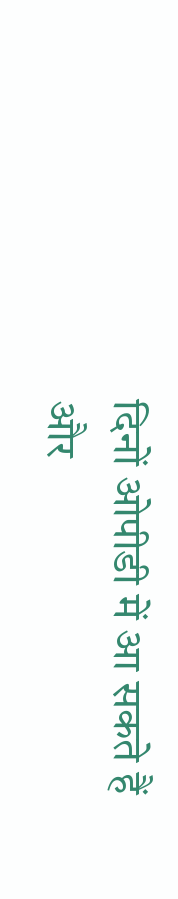दिनों ओपीडी में आ सकते हैं और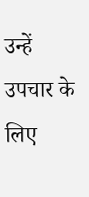उन्हें उपचार के लिए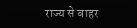राज्य से बाहर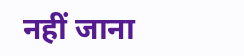नहीं जाना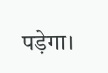पड़ेगा।